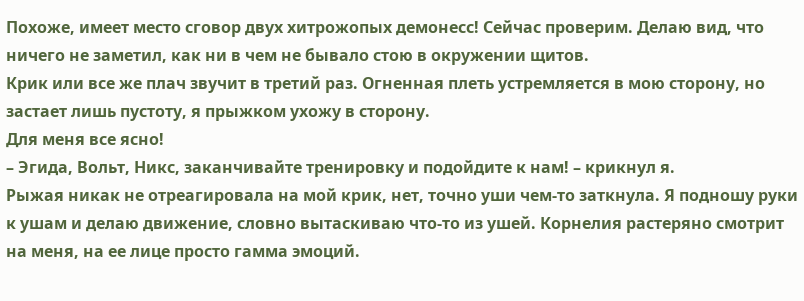Похоже, имеет место сговор двух хитрожопых демонесс! Сейчас проверим. Делаю вид, что ничего не заметил, как ни в чем не бывало стою в окружении щитов.
Крик или все же плач звучит в третий раз. Огненная плеть устремляется в мою сторону, но застает лишь пустоту, я прыжком ухожу в сторону.
Для меня все ясно!
– Эгида, Вольт, Никс, заканчивайте тренировку и подойдите к нам! – крикнул я.
Рыжая никак не отреагировала на мой крик, нет, точно уши чем-то заткнула. Я подношу руки к ушам и делаю движение, словно вытаскиваю что-то из ушей. Корнелия растеряно смотрит на меня, на ее лице просто гамма эмоций.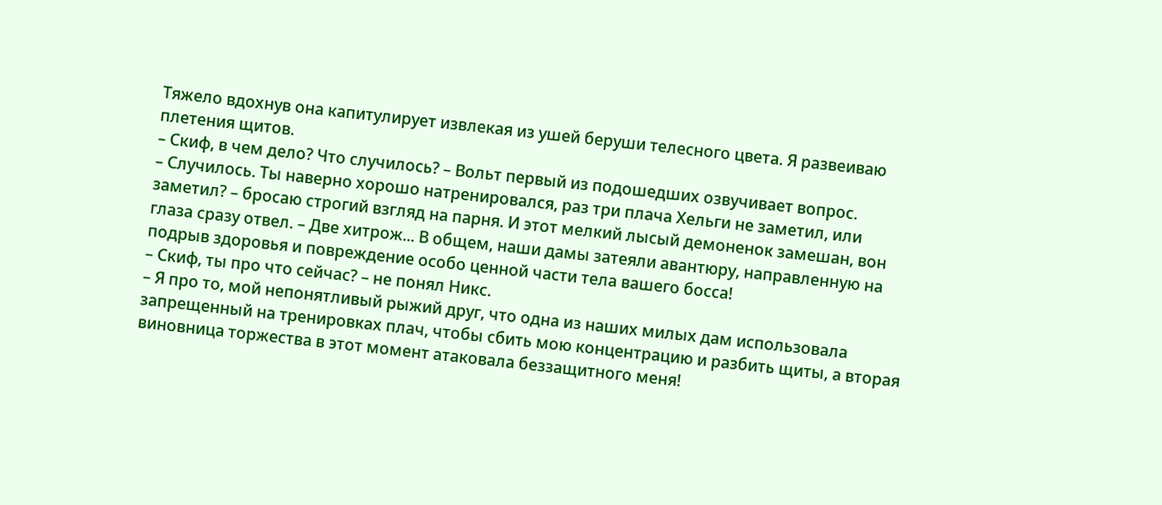Тяжело вдохнув она капитулирует извлекая из ушей беруши телесного цвета. Я развеиваю плетения щитов.
– Скиф, в чем дело? Что случилось? – Вольт первый из подошедших озвучивает вопрос.
– Случилось. Ты наверно хорошо натренировался, раз три плача Хельги не заметил, или заметил? – бросаю строгий взгляд на парня. И этот мелкий лысый демоненок замешан, вон глаза сразу отвел. – Две хитрож... В общем, наши дамы затеяли авантюру, направленную на подрыв здоровья и повреждение особо ценной части тела вашего босса!
– Скиф, ты про что сейчас? – не понял Никс.
– Я про то, мой непонятливый рыжий друг, что одна из наших милых дам использовала запрещенный на тренировках плач, чтобы сбить мою концентрацию и разбить щиты, а вторая виновница торжества в этот момент атаковала беззащитного меня!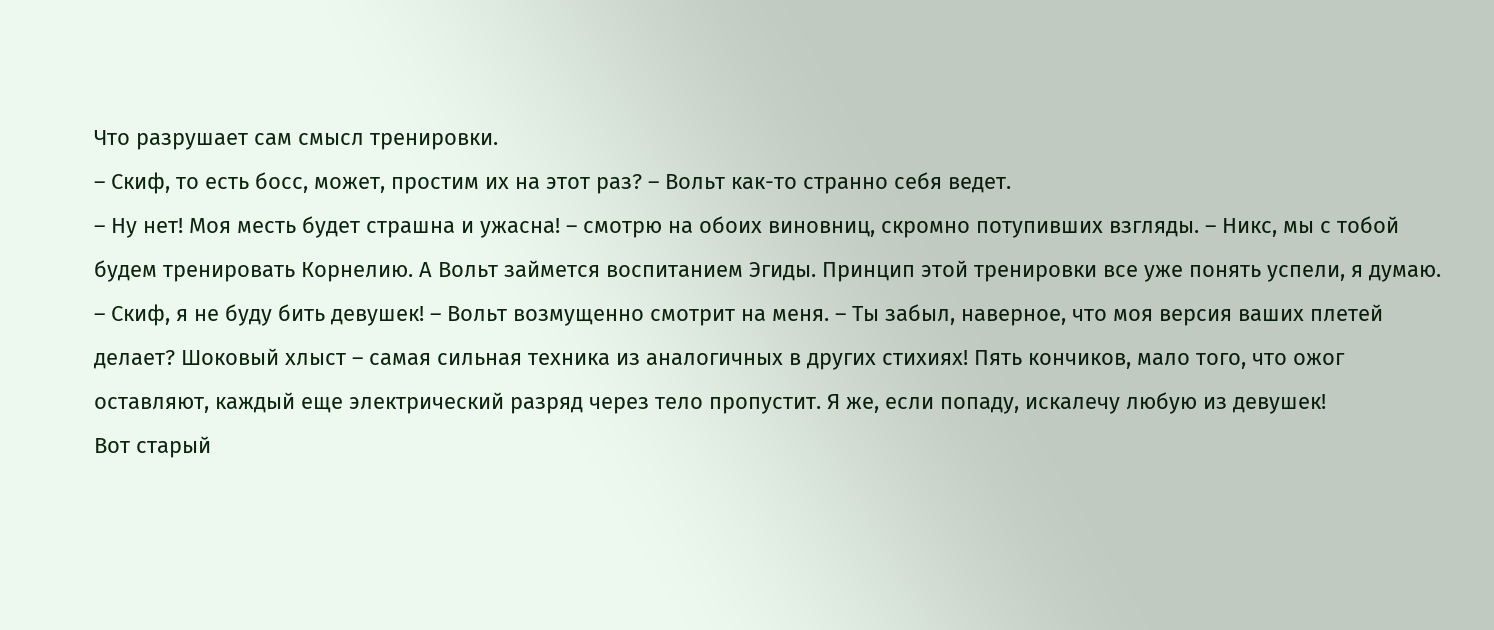Что разрушает сам смысл тренировки.
– Скиф, то есть босс, может, простим их на этот раз? – Вольт как-то странно себя ведет.
– Ну нет! Моя месть будет страшна и ужасна! – смотрю на обоих виновниц, скромно потупивших взгляды. – Никс, мы с тобой будем тренировать Корнелию. А Вольт займется воспитанием Эгиды. Принцип этой тренировки все уже понять успели, я думаю.
– Скиф, я не буду бить девушек! – Вольт возмущенно смотрит на меня. – Ты забыл, наверное, что моя версия ваших плетей делает? Шоковый хлыст – самая сильная техника из аналогичных в других стихиях! Пять кончиков, мало того, что ожог оставляют, каждый еще электрический разряд через тело пропустит. Я же, если попаду, искалечу любую из девушек!
Вот старый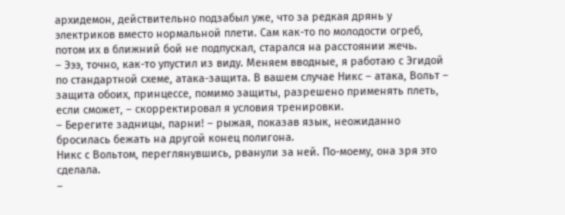архидемон, действительно подзабыл уже, что за редкая дрянь у электриков вместо нормальной плети. Сам как-то по молодости огреб, потом их в ближний бой не подпускал, старался на расстоянии жечь.
– Эээ, точно, как-то упустил из виду. Меняем вводные, я работаю с Эгидой по стандартной схеме, атака-защита. В вашем случае Никс – атака, Вольт – защита обоих, принцессе, помимо защиты, разрешено применять плеть, если сможет, – скорректировал я условия тренировки.
– Берегите задницы, парни! – рыжая, показав язык, неожиданно бросилась бежать на другой конец полигона.
Никс с Вольтом, переглянувшись, рванули за ней. По-моему, она зря это сделала.
–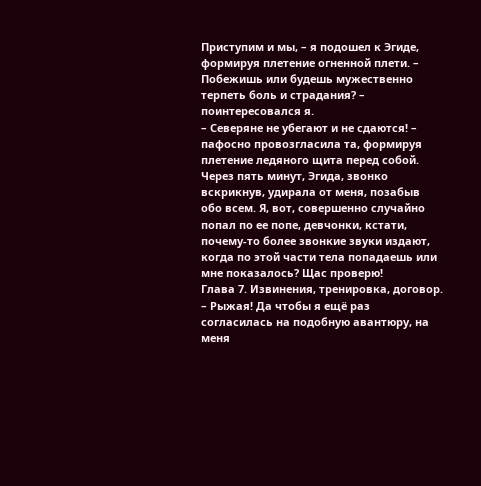Приступим и мы, – я подошел к Эгиде, формируя плетение огненной плети. – Побежишь или будешь мужественно терпеть боль и страдания? – поинтересовался я.
– Северяне не убегают и не сдаются! – пафосно провозгласила та, формируя плетение ледяного щита перед собой.
Через пять минут, Эгида, звонко вскрикнув, удирала от меня, позабыв обо всем. Я, вот, совершенно случайно попал по ее попе, девчонки, кстати, почему-то более звонкие звуки издают, когда по этой части тела попадаешь или мне показалось? Щас проверю!
Глава 7. Извинения, тренировка, договор.
– Рыжая! Да чтобы я ещё раз согласилась на подобную авантюру, на меня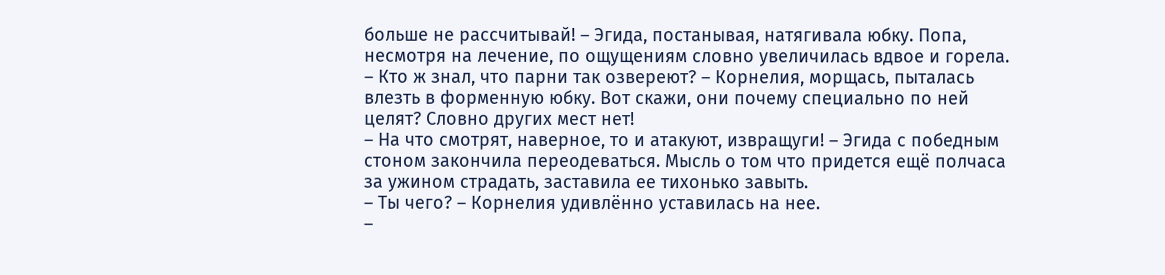больше не рассчитывай! – Эгида, постанывая, натягивала юбку. Попа, несмотря на лечение, по ощущениям словно увеличилась вдвое и горела.
– Кто ж знал, что парни так озвереют? – Корнелия, морщась, пыталась влезть в форменную юбку. Вот скажи, они почему специально по ней целят? Словно других мест нет!
– На что смотрят, наверное, то и атакуют, извращуги! – Эгида с победным стоном закончила переодеваться. Мысль о том что придется ещё полчаса за ужином страдать, заставила ее тихонько завыть.
– Ты чего? – Корнелия удивлённо уставилась на нее.
–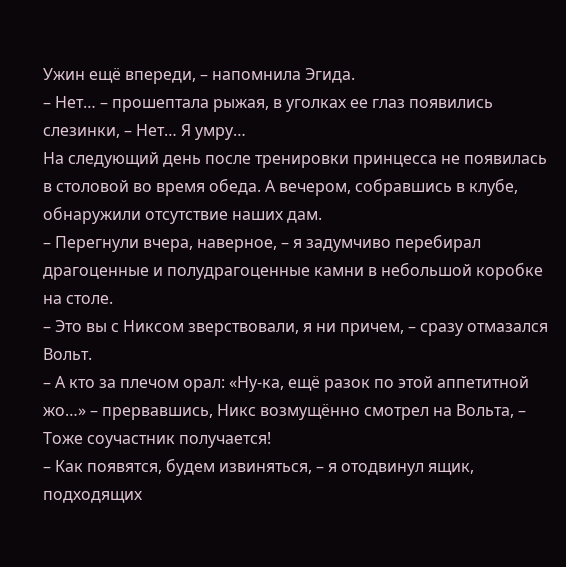Ужин ещё впереди, – напомнила Эгида.
– Нет… – прошептала рыжая, в уголках ее глаз появились слезинки, – Нет… Я умру…
На следующий день после тренировки принцесса не появилась в столовой во время обеда. А вечером, собравшись в клубе, обнаружили отсутствие наших дам.
– Перегнули вчера, наверное, – я задумчиво перебирал драгоценные и полудрагоценные камни в небольшой коробке на столе.
– Это вы с Никсом зверствовали, я ни причем, – сразу отмазался Вольт.
– А кто за плечом орал: «Ну-ка, ещё разок по этой аппетитной жо…» – прервавшись, Никс возмущённо смотрел на Вольта, – Тоже соучастник получается!
– Как появятся, будем извиняться, – я отодвинул ящик, подходящих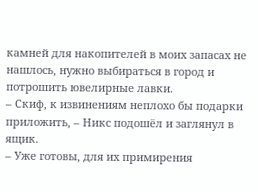камней для накопителей в моих запасах не нашлось, нужно выбираться в город и потрошить ювелирные лавки.
– Скиф, к извинениям неплохо бы подарки приложить, – Никс подошёл и заглянул в ящик.
– Уже готовы, для их примирения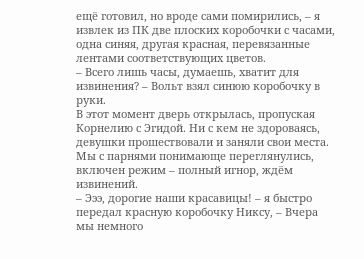ещё готовил, но вроде сами помирились, – я извлек из ПК две плоских коробочки с часами, одна синяя, другая красная, перевязанные лентами соответствующих цветов.
– Всего лишь часы, думаешь, хватит для извинения? – Вольт взял синюю коробочку в руки.
В этот момент дверь открылась, пропуская Корнелию с Эгидой. Ни с кем не здороваясь, девушки прошествовали и заняли свои места.
Мы с парнями понимающе переглянулись, включен режим – полный игнор, ждём извинений.
– Эээ, дорогие наши красавицы! – я быстро передал красную коробочку Никсу, – Вчера мы немного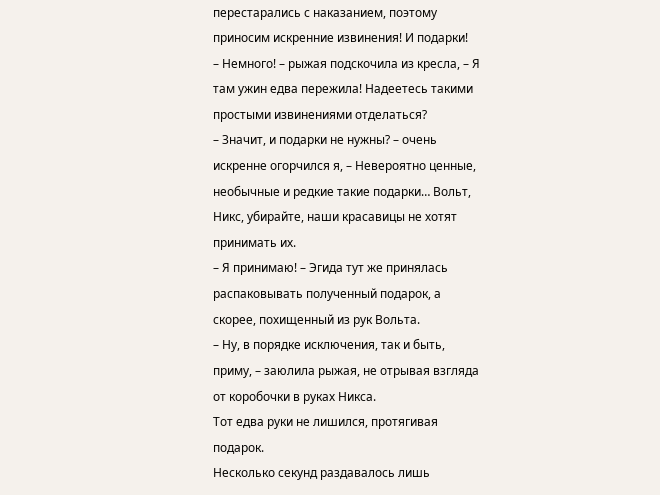перестарались с наказанием, поэтому приносим искренние извинения! И подарки!
– Немного! – рыжая подскочила из кресла, – Я там ужин едва пережила! Надеетесь такими простыми извинениями отделаться?
– Значит, и подарки не нужны? – очень искренне огорчился я, – Невероятно ценные, необычные и редкие такие подарки… Вольт, Никс, убирайте, наши красавицы не хотят принимать их.
– Я принимаю! – Эгида тут же принялась распаковывать полученный подарок, а скорее, похищенный из рук Вольта.
– Ну, в порядке исключения, так и быть, приму, – заюлила рыжая, не отрывая взгляда от коробочки в руках Никса.
Тот едва руки не лишился, протягивая подарок.
Несколько секунд раздавалось лишь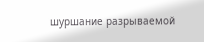шуршание разрываемой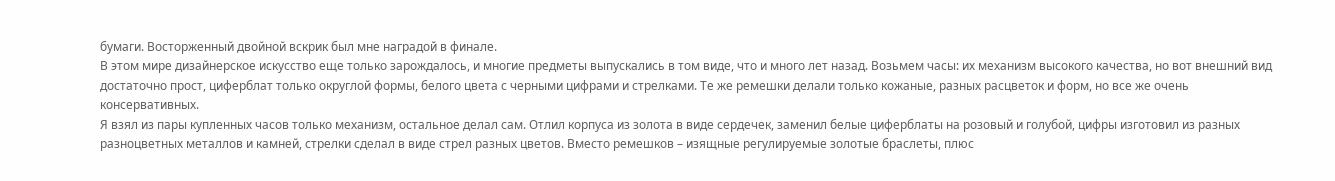бумаги. Восторженный двойной вскрик был мне наградой в финале.
В этом мире дизайнерское искусство еще только зарождалось, и многие предметы выпускались в том виде, что и много лет назад. Возьмем часы: их механизм высокого качества, но вот внешний вид достаточно прост, циферблат только округлой формы, белого цвета с черными цифрами и стрелками. Те же ремешки делали только кожаные, разных расцветок и форм, но все же очень консервативных.
Я взял из пары купленных часов только механизм, остальное делал сам. Отлил корпуса из золота в виде сердечек, заменил белые циферблаты на розовый и голубой, цифры изготовил из разных разноцветных металлов и камней, стрелки сделал в виде стрел разных цветов. Вместо ремешков – изящные регулируемые золотые браслеты, плюс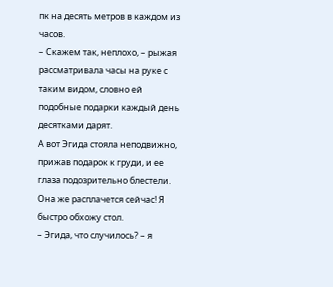пк на десять метров в каждом из часов.
– Скажем так, неплохо, – рыжая рассматривала часы на руке с таким видом, словно ей подобные подарки каждый день десятками дарят.
А вот Эгида стояла неподвижно, прижав подарок к груди, и ее глаза подозрительно блестели. Она же расплачется сейчас! Я быстро обхожу стол.
– Эгида, что случилось? – я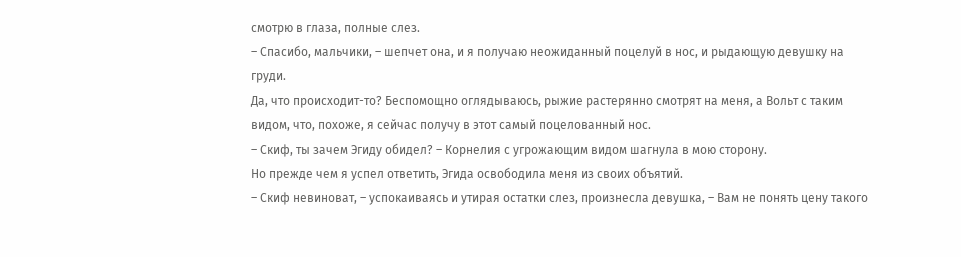смотрю в глаза, полные слез.
– Спасибо, мальчики, – шепчет она, и я получаю неожиданный поцелуй в нос, и рыдающую девушку на груди.
Да, что происходит-то? Беспомощно оглядываюсь, рыжие растерянно смотрят на меня, а Вольт с таким видом, что, похоже, я сейчас получу в этот самый поцелованный нос.
– Скиф, ты зачем Эгиду обидел? – Корнелия с угрожающим видом шагнула в мою сторону.
Но прежде чем я успел ответить, Эгида освободила меня из своих объятий.
– Скиф невиноват, – успокаиваясь и утирая остатки слез, произнесла девушка, – Вам не понять цену такого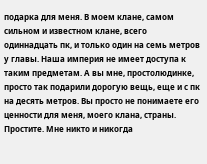подарка для меня. В моем клане, самом сильном и известном клане, всего одиннадцать пк, и только один на семь метров у главы. Наша империя не имеет доступа к таким предметам. А вы мне, простолюдинке, просто так подарили дорогую вещь, еще и с пк на десять метров. Вы просто не понимаете его ценности для меня, моего клана, страны. Простите. Мне никто и никогда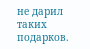не дарил таких подарков.